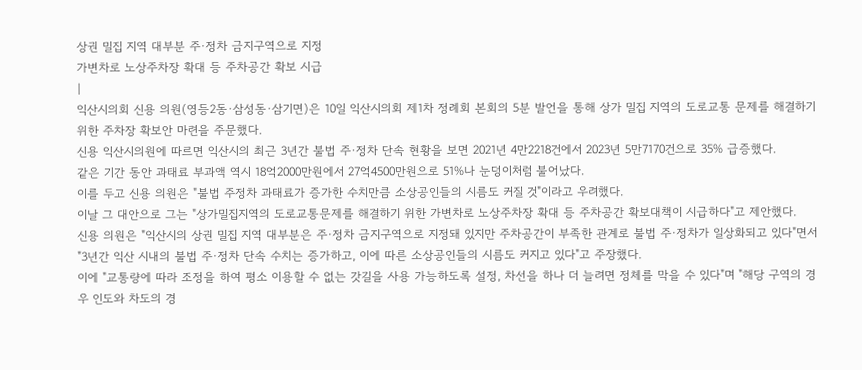상권 밀집 지역 대부분 주·정차 금지구역으로 지정
가변차로 노상주차장 확대 등 주차공간 확보 시급
|
익산시의회 신용 의원(영등2동·삼성동·삼기면)은 10일 익산시의회 제1차 정례회 본회의 5분 발언을 통해 상가 밀집 지역의 도로교통 문제를 해결하기 위한 주차장 확보안 마련을 주문했다.
신용 익산시의원에 따르면 익산시의 최근 3년간 불법 주·정차 단속 현황을 보면 2021년 4만2218건에서 2023년 5만7170건으로 35% 급증했다.
같은 기간 동안 과태료 부과액 역시 18억2000만원에서 27억4500만원으로 51%나 눈덩이처럼 불어났다.
이를 두고 신용 의원은 "불법 주정차 과태료가 증가한 수치만큼 소상공인들의 시름도 커질 것"이라고 우려했다.
이날 그 대안으로 그는 "상가밀집지역의 도로교통문제를 해결하기 위한 가변차로 노상주차장 확대 등 주차공간 확보대책이 시급하다"고 제안했다.
신용 의원은 "익산시의 상권 밀집 지역 대부분은 주·정차 금지구역으로 지정돼 있지만 주차공간이 부족한 관계로 불법 주·정차가 일상화되고 있다"면서 "3년간 익산 시내의 불법 주·정차 단속 수치는 증가하고, 이에 따른 소상공인들의 시름도 커지고 있다"고 주장했다.
이에 "교통량에 따라 조정을 하여 평소 이용할 수 없는 갓길을 사용 가능하도록 설정, 차선을 하나 더 늘려면 정체를 막을 수 있다"며 "해당 구역의 경우 인도와 차도의 경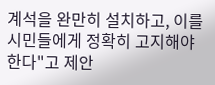계석을 완만히 설치하고, 이를 시민들에게 정확히 고지해야 한다"고 제안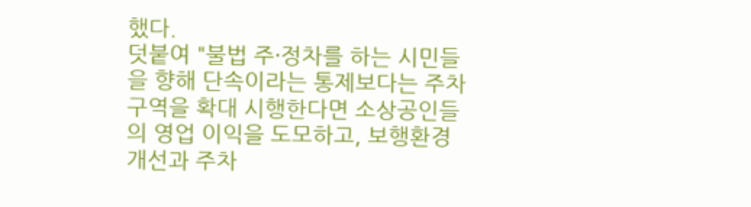했다.
덧붙여 "불법 주·정차를 하는 시민들을 향해 단속이라는 통제보다는 주차 구역을 확대 시행한다면 소상공인들의 영업 이익을 도모하고, 보행환경 개선과 주차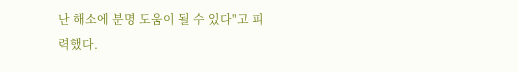난 해소에 분명 도움이 될 수 있다"고 피력했다.